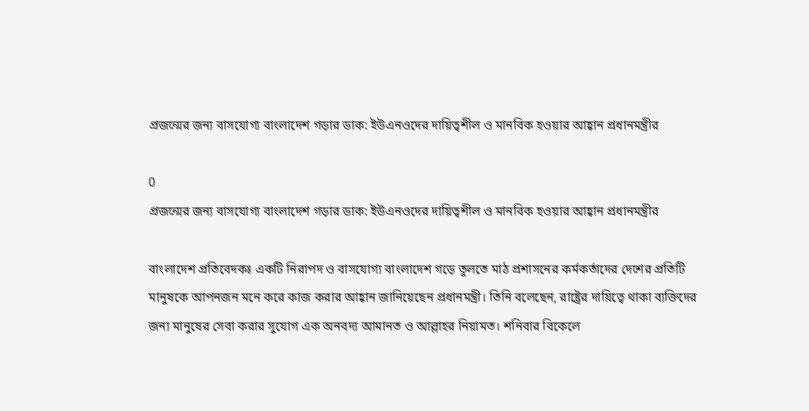প্রজন্মের জন্য বাসযোগ্য বাংলাদেশ গড়ার ডাক: ইউএনওদের দায়িত্বশীল ও মানবিক হওয়ার আহ্বান প্রধানমন্ত্রীর

0
প্রজন্মের জন্য বাসযোগ্য বাংলাদেশ গড়ার ডাক: ইউএনওদের দায়িত্বশীল ও মানবিক হওয়ার আহ্বান প্রধানমন্ত্রীর

বাংলাদেশ প্রতিবেদকঃ একটি নিরাপদ ও বাসযোগ্য বাংলাদেশ গড়ে তুলতে মাঠ প্রশাসনের কর্মকর্তাদের দেশের প্রতিটি মানুষকে আপনজন মনে করে কাজ করার আহ্বান জানিয়েছেন প্রধানমন্ত্রী। তিনি বলেছেন, রাষ্ট্রের দায়িত্বে থাকা ব্যক্তিদের জন্য মানুষের সেবা করার সুযোগ এক অনবদ্য আমানত ও আল্লাহর নিয়ামত। শনিবার বিকেলে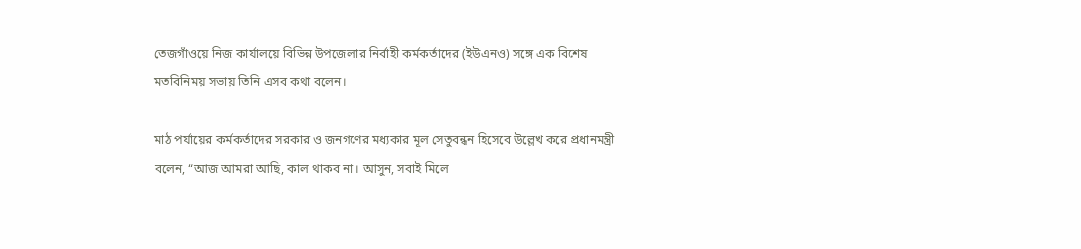তেজগাঁওয়ে নিজ কার্যালয়ে বিভিন্ন উপজেলার নির্বাহী কর্মকর্তাদের (ইউএনও) সঙ্গে এক বিশেষ মতবিনিময় সভায় তিনি এসব কথা বলেন।

মাঠ পর্যায়ের কর্মকর্তাদের সরকার ও জনগণের মধ্যকার মূল সেতুবন্ধন হিসেবে উল্লেখ করে প্রধানমন্ত্রী বলেন, “আজ আমরা আছি, কাল থাকব না। আসুন, সবাই মিলে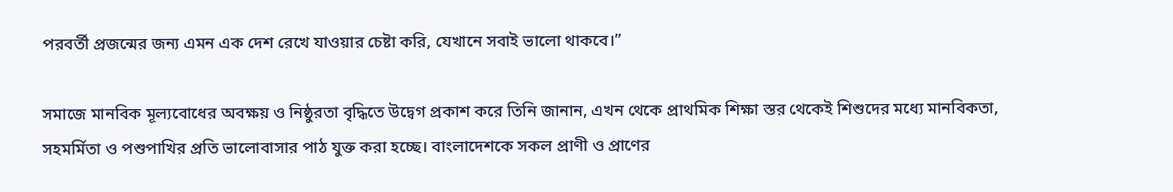পরবর্তী প্রজন্মের জন্য এমন এক দেশ রেখে যাওয়ার চেষ্টা করি, যেখানে সবাই ভালো থাকবে।”

সমাজে মানবিক মূল্যবোধের অবক্ষয় ও নিষ্ঠুরতা বৃদ্ধিতে উদ্বেগ প্রকাশ করে তিনি জানান, এখন থেকে প্রাথমিক শিক্ষা স্তর থেকেই শিশুদের মধ্যে মানবিকতা, সহমর্মিতা ও পশুপাখির প্রতি ভালোবাসার পাঠ যুক্ত করা হচ্ছে। বাংলাদেশকে সকল প্রাণী ও প্রাণের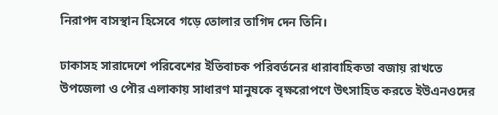নিরাপদ বাসস্থান হিসেবে গড়ে তোলার তাগিদ দেন তিনি।

ঢাকাসহ সারাদেশে পরিবেশের ইতিবাচক পরিবর্তনের ধারাবাহিকতা বজায় রাখতে উপজেলা ও পৌর এলাকায় সাধারণ মানুষকে বৃক্ষরোপণে উৎসাহিত করতে ইউএনওদের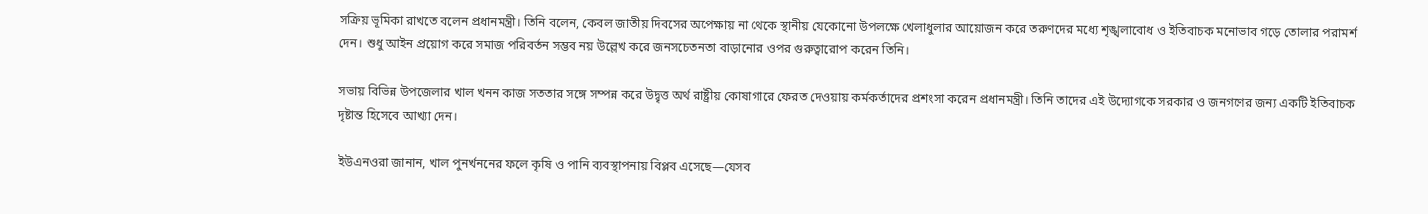সক্রিয় ভূমিকা রাখতে বলেন প্রধানমন্ত্রী। তিনি বলেন, কেবল জাতীয় দিবসের অপেক্ষায় না থেকে স্থানীয় যেকোনো উপলক্ষে খেলাধুলার আয়োজন করে তরুণদের মধ্যে শৃঙ্খলাবোধ ও ইতিবাচক মনোভাব গড়ে তোলার পরামর্শ দেন। শুধু আইন প্রয়োগ করে সমাজ পরিবর্তন সম্ভব নয় উল্লেখ করে জনসচেতনতা বাড়ানোর ওপর গুরুত্বারোপ করেন তিনি।

সভায় বিভিন্ন উপজেলার খাল খনন কাজ সততার সঙ্গে সম্পন্ন করে উদ্বৃত্ত অর্থ রাষ্ট্রীয় কোষাগারে ফেরত দেওয়ায় কর্মকর্তাদের প্রশংসা করেন প্রধানমন্ত্রী। তিনি তাদের এই উদ্যোগকে সরকার ও জনগণের জন্য একটি ইতিবাচক দৃষ্টান্ত হিসেবে আখ্যা দেন।

ইউএনওরা জানান, খাল পুনর্খননের ফলে কৃষি ও পানি ব্যবস্থাপনায় বিপ্লব এসেছে—যেসব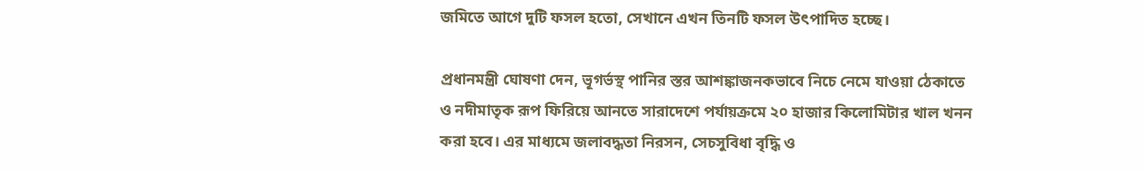জমিতে আগে দুটি ফসল হতো, সেখানে এখন তিনটি ফসল উৎপাদিত হচ্ছে।

প্রধানমন্ত্রী ঘোষণা দেন, ভূগর্ভস্থ পানির স্তর আশঙ্কাজনকভাবে নিচে নেমে যাওয়া ঠেকাতে ও নদীমাতৃক রূপ ফিরিয়ে আনতে সারাদেশে পর্যায়ক্রমে ২০ হাজার কিলোমিটার খাল খনন করা হবে। এর মাধ্যমে জলাবদ্ধতা নিরসন, সেচসুবিধা বৃদ্ধি ও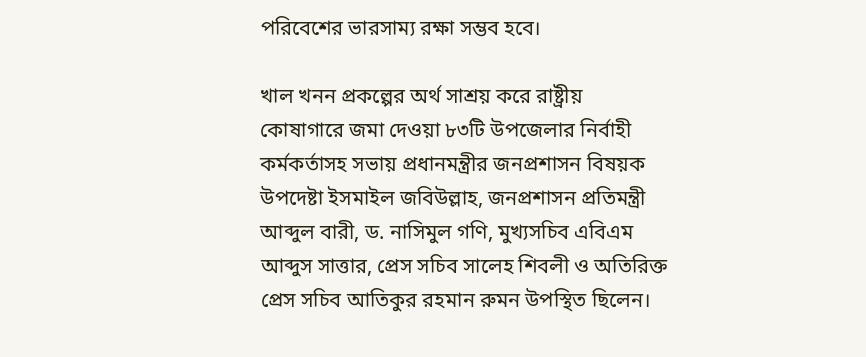পরিবেশের ভারসাম্য রক্ষা সম্ভব হবে।

খাল খনন প্রকল্পের অর্থ সাশ্রয় করে রাষ্ট্রীয় কোষাগারে জমা দেওয়া ৮৩টি উপজেলার নির্বাহী কর্মকর্তাসহ সভায় প্রধানমন্ত্রীর জনপ্রশাসন বিষয়ক উপদেষ্টা ইসমাইল জবিউল্লাহ, জনপ্রশাসন প্রতিমন্ত্রী আব্দুল বারী, ড. নাসিমুল গণি, মুখ্যসচিব এবিএম আব্দুস সাত্তার, প্রেস সচিব সালেহ শিবলী ও অতিরিক্ত প্রেস সচিব আতিকুর রহমান রুমন উপস্থিত ছিলেন।